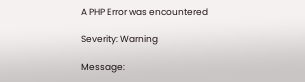A PHP Error was encountered

Severity: Warning

Message: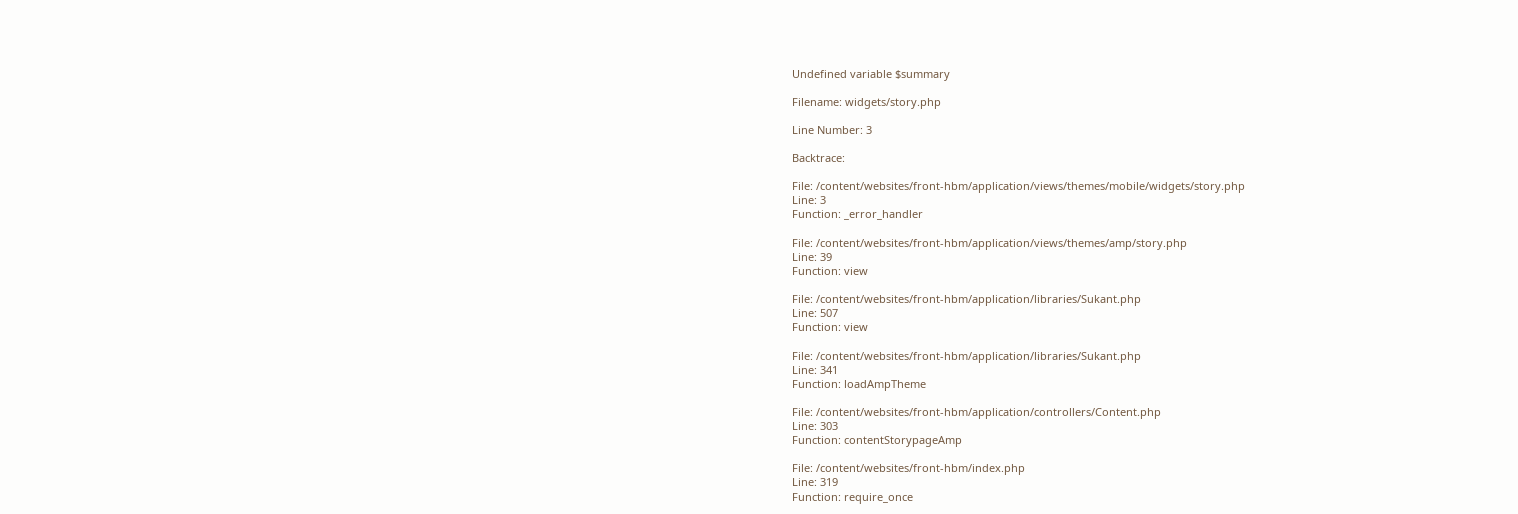Undefined variable $summary

Filename: widgets/story.php

Line Number: 3

Backtrace:

File: /content/websites/front-hbm/application/views/themes/mobile/widgets/story.php
Line: 3
Function: _error_handler

File: /content/websites/front-hbm/application/views/themes/amp/story.php
Line: 39
Function: view

File: /content/websites/front-hbm/application/libraries/Sukant.php
Line: 507
Function: view

File: /content/websites/front-hbm/application/libraries/Sukant.php
Line: 341
Function: loadAmpTheme

File: /content/websites/front-hbm/application/controllers/Content.php
Line: 303
Function: contentStorypageAmp

File: /content/websites/front-hbm/index.php
Line: 319
Function: require_once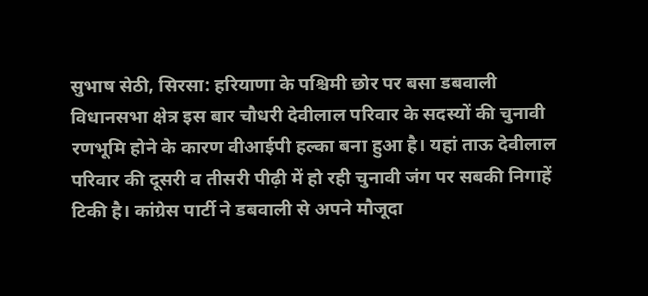सुभाष सेठी, सिरसा: हरियाणा के पश्चिमी छोर पर बसा डबवाली विधानसभा क्षेत्र इस बार चौधरी देवीलाल परिवार के सदस्यों की चुनावी रणभूमि होने के कारण वीआईपी हल्का बना हुआ है। यहां ताऊ देवीलाल परिवार की दूसरी व तीसरी पीढ़ी में हो रही चुनावी जंग पर सबकी निगाहें टिकी है। कांग्रेस पार्टी ने डबवाली से अपने मौजूदा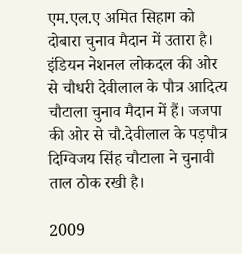एम.एल.ए अमित सिहाग को दोबारा चुनाव मैदान में उतारा है। इंडियन नेशनल लोकदल की ओर से चौधरी देवीलाल के पौत्र आदित्य चौटाला चुनाव मैदान में हैं। जजपा की ओर से चौ.देवीलाल के पड़पौत्र दिग्विजय सिंह चौटाला ने चुनावी ताल ठोक रखी है।

2009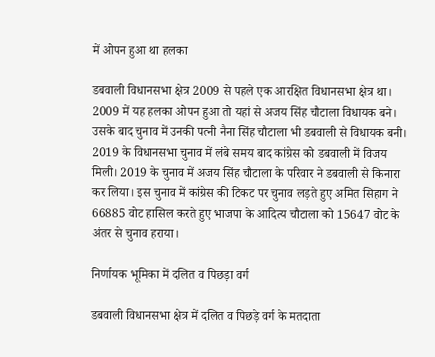में ओपन हुआ था हलका

डबवाली विधानसभा क्षेत्र 2009 से पहले एक आरक्षित विधानसभा क्षेत्र था। 2009 में यह हलका ओपन हुआ तो यहां से अजय सिंह चौटाला विधायक बने। उसके बाद चुनाव में उनकी पत्नी नैना सिंह चौटाला भी डबवाली से विधायक बनी। 2019 के विधानसभा चुनाव में लंबे समय बाद कांग्रेस को डबवाली में विजय मिली। 2019 के चुनाव में अजय सिंह चौटाला के परिवार ने डबवाली से किनारा कर लिया। इस चुनाव में कांग्रेस की टिकट पर चुनाव लड़ते हुए अमित सिहाग ने 66885 वोट हासिल करते हुए भाजपा के आदित्य चौटाला को 15647 वोट के अंतर से चुनाव हराया।

निर्णायक भूमिका में दलित व पिछड़ा वर्ग

डबवाली विधानसभा क्षेत्र में दलित व पिछड़े वर्ग के मतदाता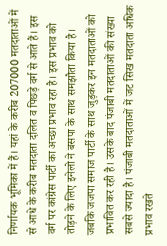निर्णायक भूमिका में हैं। यहां के करीब 207000 मतदाताओं में से आधे के करीब मतदाता दलित व पिछड़े वर्ग से आते हैं। इस वर्ग पर कांग्रेस पार्टी का अच्छा प्रभाव रहा है। इस प्रभाव को तोड़ने के लिए इनेलो ने बसपा के साथ समझौता किया है। जबकि जजपा समाज पार्टी के साथ जुड़कर इन मतदाताओं को प्रभावित कर रही है। उसके बाद पंजाबी मतदाताओं की संख्या सबसे ज्यादा है। पंजाबी मतदाताओं में जट सिख मतदाता अधिक प्रभाव रखते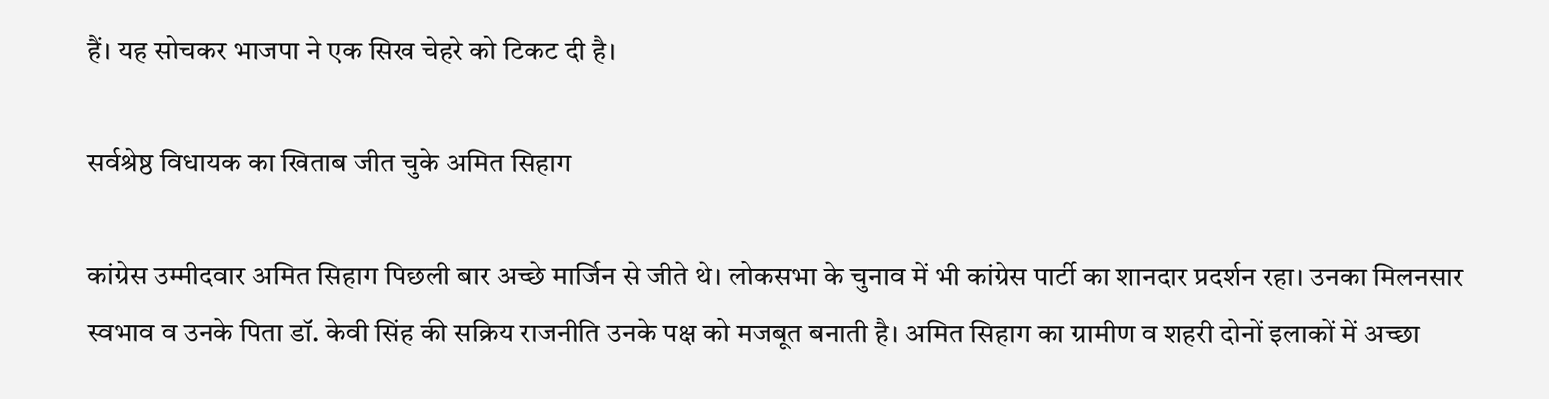हैं। यह सोचकर भाजपा ने एक सिख चेहरे को टिकट दी है।

सर्वश्रेष्ठ विधायक का खिताब जीत चुके अमित सिहाग

कांग्रेस उम्मीदवार अमित सिहाग पिछली बार अच्छे मार्जिन से जीते थे। लोकसभा के चुनाव में भी कांग्रेस पार्टी का शानदार प्रदर्शन रहा। उनका मिलनसार स्वभाव व उनके पिता डॉ. केवी सिंह की सक्रिय राजनीति उनके पक्ष को मजबूत बनाती है। अमित सिहाग का ग्रामीण व शहरी दोनों इलाकों में अच्छा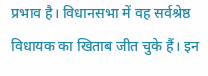प्रभाव है। विधानसभा में वह सर्वश्रेष्ठ विधायक का खिताब जीत चुके हैं। इन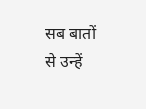सब बातों से उन्हें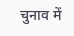चुनाव में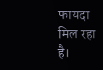फायदा मिल रहा है।